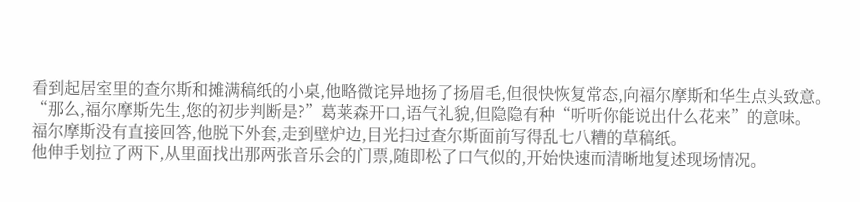看到起居室里的查尔斯和摊满稿纸的小桌,他略微诧异地扬了扬眉毛,但很快恢复常态,向福尔摩斯和华生点头致意。
“那么,福尔摩斯先生,您的初步判断是?”葛莱森开口,语气礼貌,但隐隐有种“听听你能说出什么花来”的意味。
福尔摩斯没有直接回答,他脱下外套,走到壁炉边,目光扫过查尔斯面前写得乱七八糟的草稿纸。
他伸手划拉了两下,从里面找出那两张音乐会的门票,随即松了口气似的,开始快速而清晰地复述现场情况。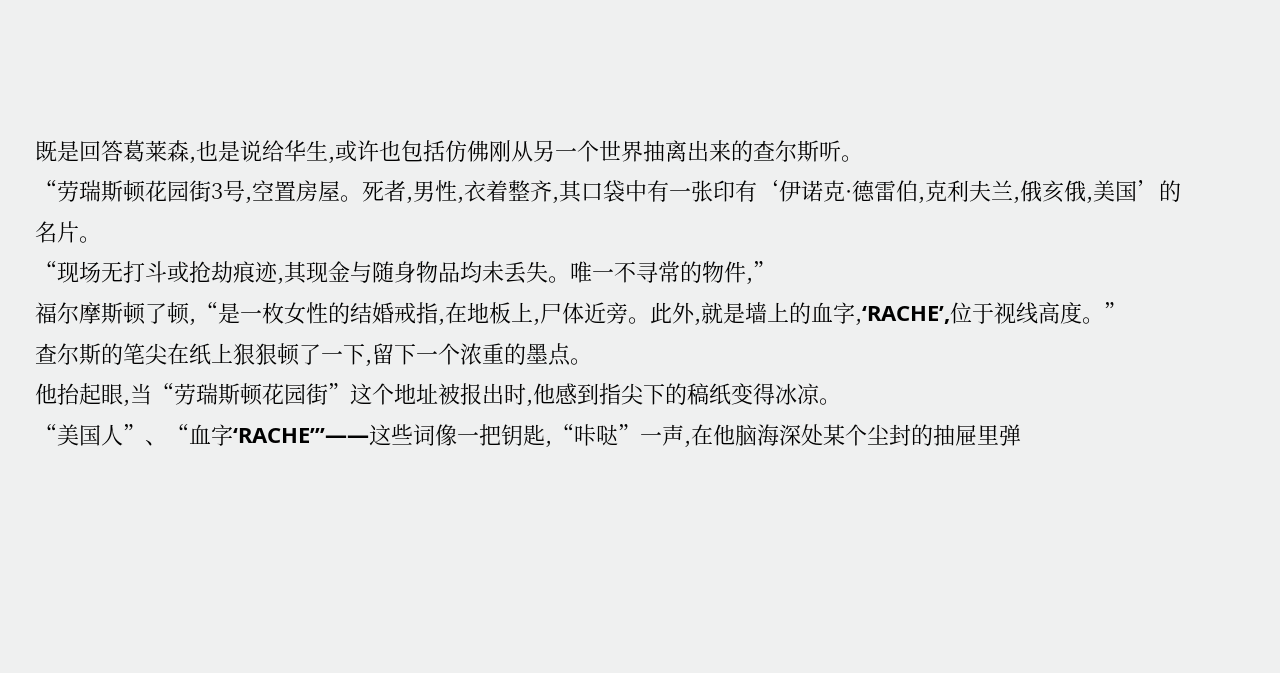既是回答葛莱森,也是说给华生,或许也包括仿佛刚从另一个世界抽离出来的查尔斯听。
“劳瑞斯顿花园街3号,空置房屋。死者,男性,衣着整齐,其口袋中有一张印有‘伊诺克·德雷伯,克利夫兰,俄亥俄,美国’的名片。
“现场无打斗或抢劫痕迹,其现金与随身物品均未丢失。唯一不寻常的物件,”
福尔摩斯顿了顿,“是一枚女性的结婚戒指,在地板上,尸体近旁。此外,就是墙上的血字,‘RACHE’,位于视线高度。”
查尔斯的笔尖在纸上狠狠顿了一下,留下一个浓重的墨点。
他抬起眼,当“劳瑞斯顿花园街”这个地址被报出时,他感到指尖下的稿纸变得冰凉。
“美国人”、“血字‘RACHE’”——这些词像一把钥匙,“咔哒”一声,在他脑海深处某个尘封的抽屉里弹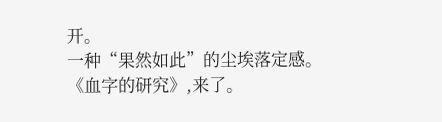开。
一种“果然如此”的尘埃落定感。
《血字的研究》,来了。